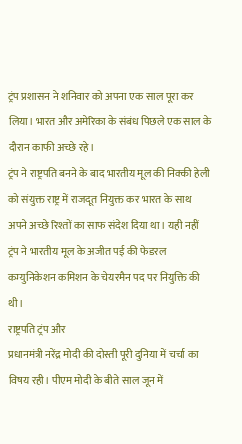ट्रंप प्रशासन ने शनिवार को अपना एक साल पूरा कर लिया। भारत और अमेरिका के संबंध पिछले एक साल के दौरान काफी अच्छे रहे।
ट्रंप ने राष्ट्रपति बनने के बाद भारतीय मूल की निक्की हेली को संयुक्त राष्ट्र में राजदूत नियुक्त कर भारत के साथ अपने अच्छे रिश्तों का साफ संदेश दिया था। यही नहीं ट्रंप ने भारतीय मूल के अजीत पई की फेडरल कम्युनिकेशन कमिशन के चेयरमैन पद पर नियुक्ति की थी।
राष्ट्रपति ट्रंप और
प्रधानमंत्री नरेंद्र मोदी की दोस्ती पूरी दुनिया में चर्चा का विषय रही। पीएम मोदी के बीते साल जून में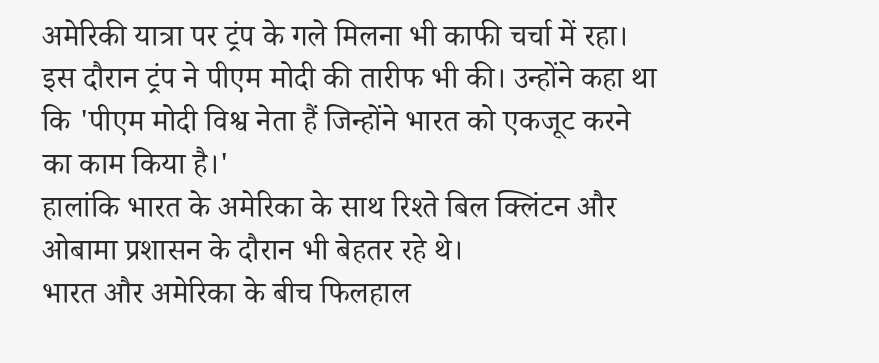अमेरिकी यात्रा पर ट्रंप के गले मिलना भी काफी चर्चा में रहा। इस दौरान ट्रंप ने पीएम मोदी की तारीफ भी की। उन्होंने कहा था कि 'पीएम मोदी विश्व नेता हैं जिन्होंने भारत को एकजूट करने का काम किया है।'
हालांकि भारत के अमेरिका के साथ रिश्ते बिल क्लिंटन और
ओबामा प्रशासन के दौरान भी बेहतर रहे थे।
भारत और अमेरिका के बीच फिलहाल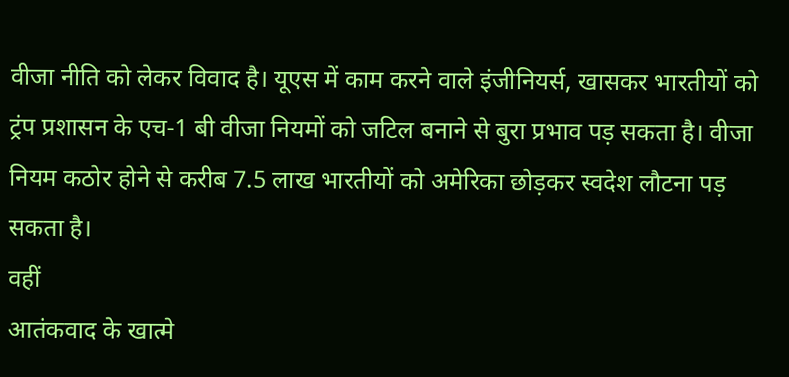वीजा नीति को लेकर विवाद है। यूएस में काम करने वाले इंजीनियर्स, खासकर भारतीयों को ट्रंप प्रशासन के एच-1 बी वीजा नियमों को जटिल बनाने से बुरा प्रभाव पड़ सकता है। वीजा नियम कठोर होने से करीब 7.5 लाख भारतीयों को अमेरिका छोड़कर स्वदेश लौटना पड़ सकता है।
वहीं
आतंकवाद के खात्मे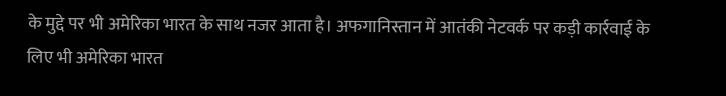के मुद्दे पर भी अमेरिका भारत के साथ नजर आता है। अफगानिस्तान में आतंकी नेटवर्क पर कड़ी कार्रवाई के लिए भी अमेरिका भारत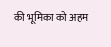की भूमिका को अहम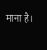माना है।